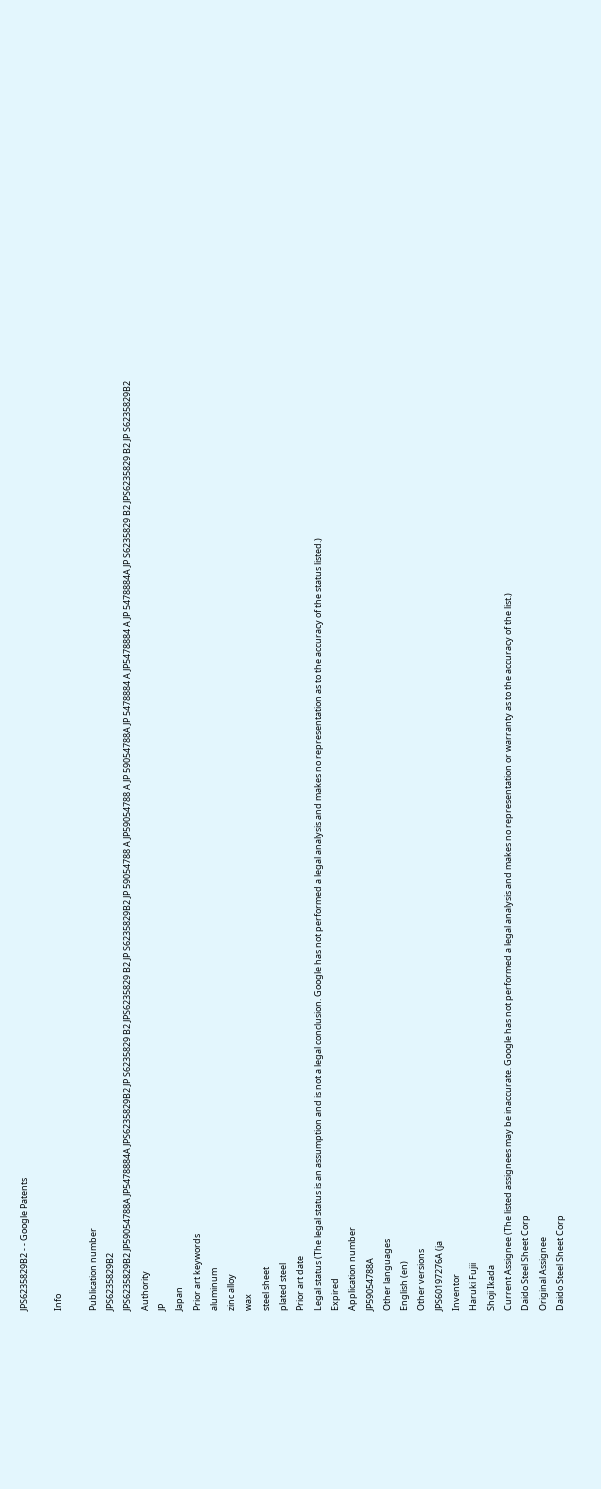JPS6235829B2 - - Google Patents

Info

Publication number
JPS6235829B2
JPS6235829B2 JP59054788A JP5478884A JPS6235829B2 JP S6235829 B2 JPS6235829 B2 JP S6235829B2 JP 59054788 A JP59054788 A JP 59054788A JP 5478884 A JP5478884 A JP 5478884A JP S6235829 B2 JPS6235829 B2 JP S6235829B2
Authority
JP
Japan
Prior art keywords
aluminum
zinc alloy
wax
steel sheet
plated steel
Prior art date
Legal status (The legal status is an assumption and is not a legal conclusion. Google has not performed a legal analysis and makes no representation as to the accuracy of the status listed.)
Expired
Application number
JP59054788A
Other languages
English (en)
Other versions
JPS60197276A (ja
Inventor
Haruki Fujii
Shoji Ikada
Current Assignee (The listed assignees may be inaccurate. Google has not performed a legal analysis and makes no representation or warranty as to the accuracy of the list.)
Daido Steel Sheet Corp
Original Assignee
Daido Steel Sheet Corp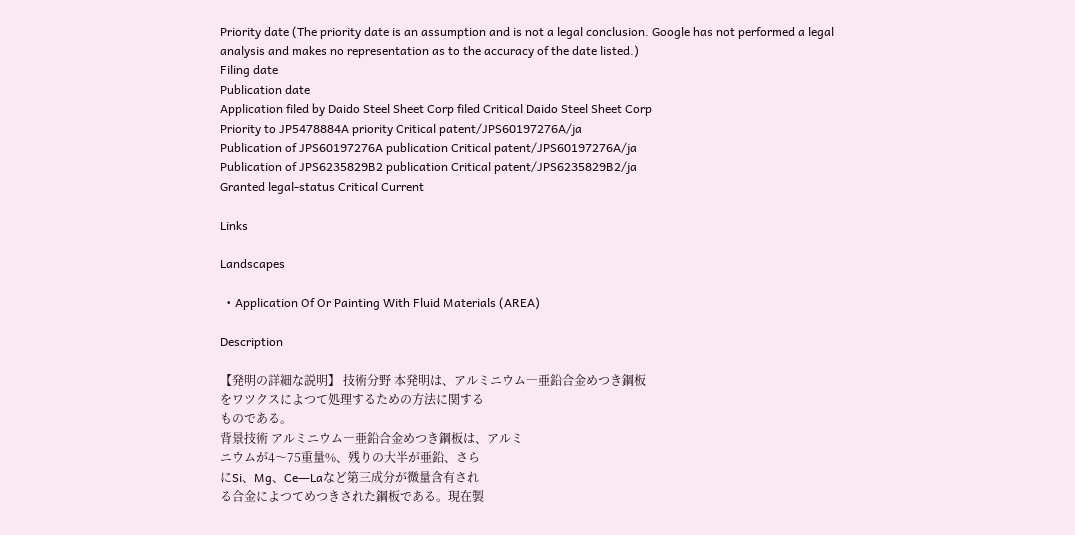Priority date (The priority date is an assumption and is not a legal conclusion. Google has not performed a legal analysis and makes no representation as to the accuracy of the date listed.)
Filing date
Publication date
Application filed by Daido Steel Sheet Corp filed Critical Daido Steel Sheet Corp
Priority to JP5478884A priority Critical patent/JPS60197276A/ja
Publication of JPS60197276A publication Critical patent/JPS60197276A/ja
Publication of JPS6235829B2 publication Critical patent/JPS6235829B2/ja
Granted legal-status Critical Current

Links

Landscapes

  • Application Of Or Painting With Fluid Materials (AREA)

Description

【発明の詳細な説明】 技術分野 本発明は、アルミニウム―亜鉛合金めつき鋼板
をワツクスによつて処理するための方法に関する
ものである。
背景技術 アルミニウム―亜鉛合金めつき鋼板は、アルミ
ニウムが4〜75重量%、残りの大半が亜鉛、さら
にSi、Mg、Ce―Laなど第三成分が微量含有され
る合金によつてめつきされた鋼板である。現在製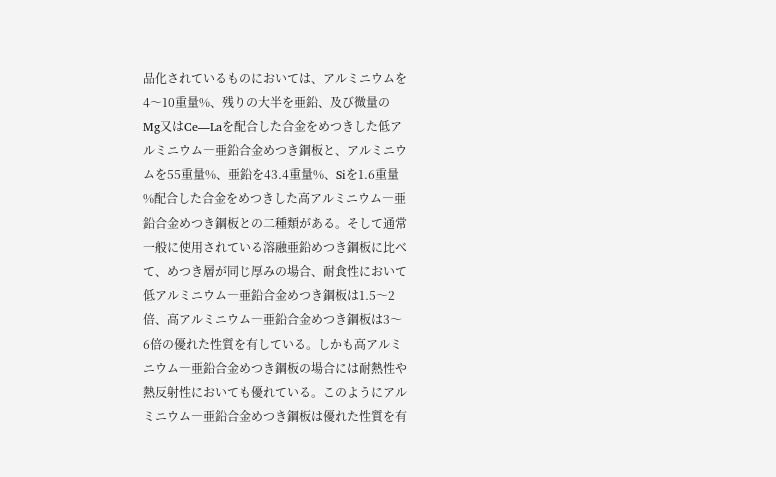品化されているものにおいては、アルミニウムを
4〜10重量%、残りの大半を亜鉛、及び微量の
Mg又はCe―Laを配合した合金をめつきした低ア
ルミニウム―亜鉛合金めつき鋼板と、アルミニウ
ムを55重量%、亜鉛を43.4重量%、Siを1.6重量
%配合した合金をめつきした高アルミニウム―亜
鉛合金めつき鋼板との二種類がある。そして通常
一般に使用されている溶融亜鉛めつき鋼板に比べ
て、めつき層が同じ厚みの場合、耐食性において
低アルミニウム―亜鉛合金めつき鋼板は1.5〜2
倍、高アルミニウム―亜鉛合金めつき鋼板は3〜
6倍の優れた性質を有している。しかも高アルミ
ニウム―亜鉛合金めつき鋼板の場合には耐熱性や
熱反射性においても優れている。このようにアル
ミニウム―亜鉛合金めつき鋼板は優れた性質を有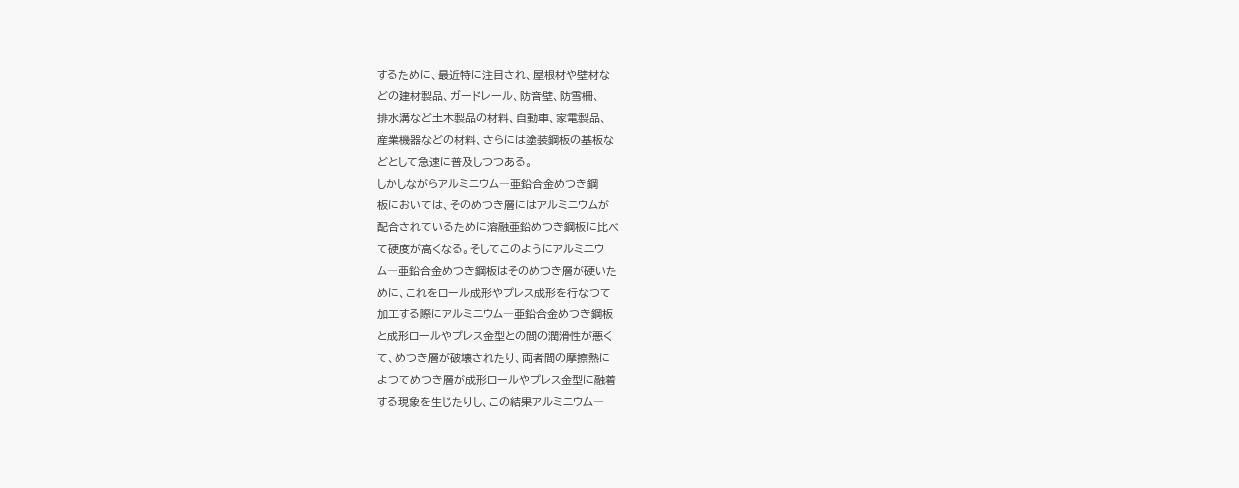するために、最近特に注目され、屋根材や壁材な
どの建材製品、ガードレール、防音壁、防雪柵、
排水溝など土木製品の材料、自動車、家電製品、
産業機器などの材料、さらには塗装鋼板の基板な
どとして急速に普及しつつある。
しかしながらアルミニウム―亜鉛合金めつき鋼
板においては、そのめつき層にはアルミニウムが
配合されているために溶融亜鉛めつき鋼板に比べ
て硬度が高くなる。そしてこのようにアルミニウ
ム―亜鉛合金めつき鋼板はそのめつき層が硬いた
めに、これをロール成形やプレス成形を行なつて
加工する際にアルミニウム―亜鉛合金めつき鋼板
と成形ロールやプレス金型との間の潤滑性が悪く
て、めつき層が破壊されたり、両者間の摩擦熱に
よつてめつき層が成形ロールやプレス金型に融着
する現象を生じたりし、この結果アルミニウム―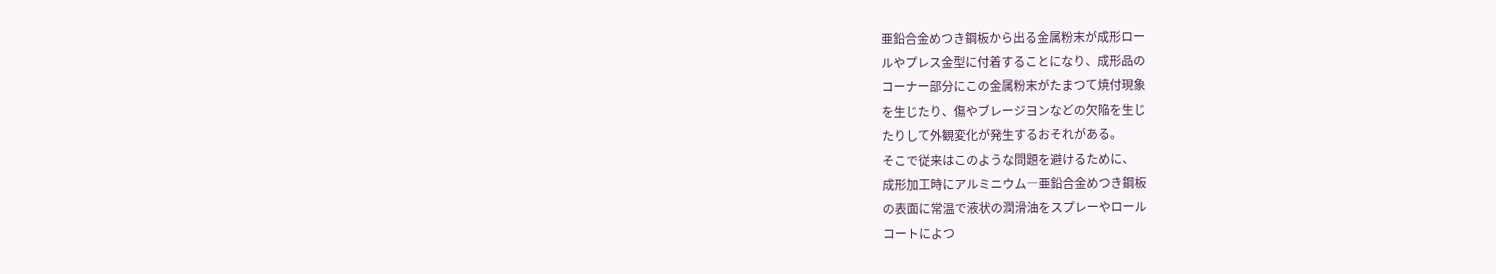亜鉛合金めつき鋼板から出る金属粉末が成形ロー
ルやプレス金型に付着することになり、成形品の
コーナー部分にこの金属粉末がたまつて焼付現象
を生じたり、傷やブレージヨンなどの欠陥を生じ
たりして外観変化が発生するおそれがある。
そこで従来はこのような問題を避けるために、
成形加工時にアルミニウム―亜鉛合金めつき鋼板
の表面に常温で液状の潤滑油をスプレーやロール
コートによつ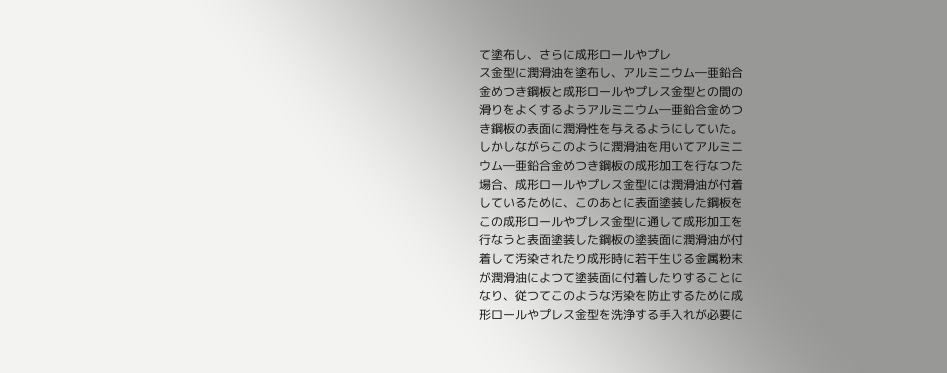て塗布し、さらに成形ロールやプレ
ス金型に潤滑油を塗布し、アルミニウム―亜鉛合
金めつき鋼板と成形ロールやプレス金型との間の
滑りをよくするようアルミニウム―亜鉛合金めつ
き鋼板の表面に潤滑性を与えるようにしていた。
しかしながらこのように潤滑油を用いてアルミニ
ウム―亜鉛合金めつき鋼板の成形加工を行なつた
場合、成形ロールやプレス金型には潤滑油が付着
しているために、このあとに表面塗装した鋼板を
この成形ロールやプレス金型に通して成形加工を
行なうと表面塗装した鋼板の塗装面に潤滑油が付
着して汚染されたり成形時に若干生じる金属粉末
が潤滑油によつて塗装面に付着したりすることに
なり、従つてこのような汚染を防止するために成
形ロールやプレス金型を洗浄する手入れが必要に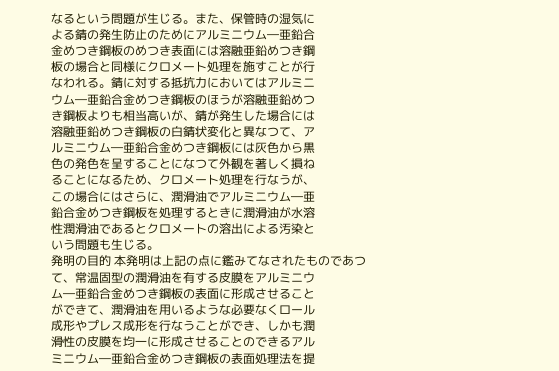なるという問題が生じる。また、保管時の湿気に
よる錆の発生防止のためにアルミニウム―亜鉛合
金めつき鋼板のめつき表面には溶融亜鉛めつき鋼
板の場合と同様にクロメート処理を施すことが行
なわれる。錆に対する抵抗力においてはアルミニ
ウム―亜鉛合金めつき鋼板のほうが溶融亜鉛めつ
き鋼板よりも相当高いが、錆が発生した場合には
溶融亜鉛めつき鋼板の白錆状変化と異なつて、ア
ルミニウム―亜鉛合金めつき鋼板には灰色から黒
色の発色を呈することになつて外観を著しく損ね
ることになるため、クロメート処理を行なうが、
この場合にはさらに、潤滑油でアルミニウム―亜
鉛合金めつき鋼板を処理するときに潤滑油が水溶
性潤滑油であるとクロメートの溶出による汚染と
いう問題も生じる。
発明の目的 本発明は上記の点に鑑みてなされたものであつ
て、常温固型の潤滑油を有する皮膜をアルミニウ
ム―亜鉛合金めつき鋼板の表面に形成させること
ができて、潤滑油を用いるような必要なくロール
成形やプレス成形を行なうことができ、しかも潤
滑性の皮膜を均一に形成させることのできるアル
ミニウム―亜鉛合金めつき鋼板の表面処理法を提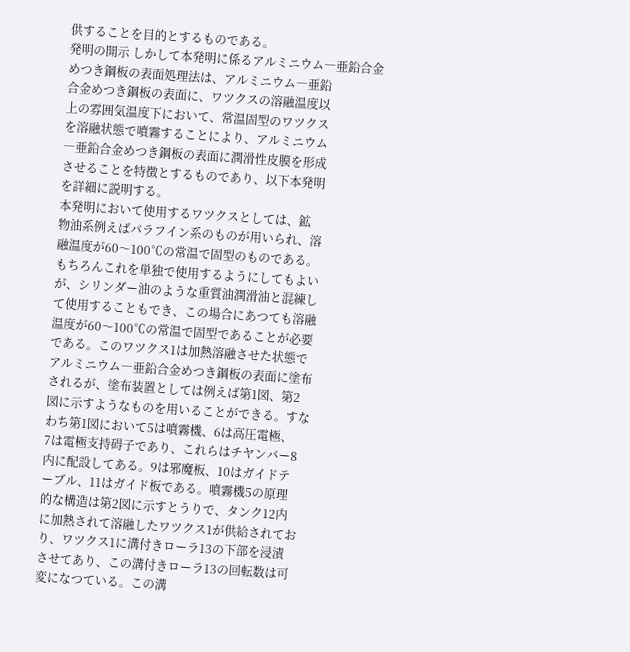供することを目的とするものである。
発明の開示 しかして本発明に係るアルミニウム―亜鉛合金
めつき鋼板の表面処理法は、アルミニウム―亜鉛
合金めつき鋼板の表面に、ワツクスの溶融温度以
上の雰囲気温度下において、常温固型のワツクス
を溶融状態で噴霧することにより、アルミニウム
―亜鉛合金めつき鋼板の表面に潤滑性皮膜を形成
させることを特徴とするものであり、以下本発明
を詳細に説明する。
本発明において使用するワツクスとしては、鉱
物油系例えばパラフイン系のものが用いられ、溶
融温度が60〜100℃の常温で固型のものである。
もちろんこれを単独で使用するようにしてもよい
が、シリンダー油のような重質油潤滑油と混練し
て使用することもでき、この場合にあつても溶融
温度が60〜100℃の常温で固型であることが必要
である。このワツクス1は加熱溶融させた状態で
アルミニウム―亜鉛合金めつき鋼板の表面に塗布
されるが、塗布装置としては例えば第1図、第2
図に示すようなものを用いることができる。すな
わち第1図において5は噴霧機、6は高圧電極、
7は電極支持碍子であり、これらはチヤンバー8
内に配設してある。9は邪魔板、10はガイドテ
ーブル、11はガイド板である。噴霧機5の原理
的な構造は第2図に示すとうりで、タンク12内
に加熱されて溶融したワツクス1が供給されてお
り、ワツクス1に溝付きローラ13の下部を浸漬
させてあり、この溝付きローラ13の回転数は可
変になつている。この溝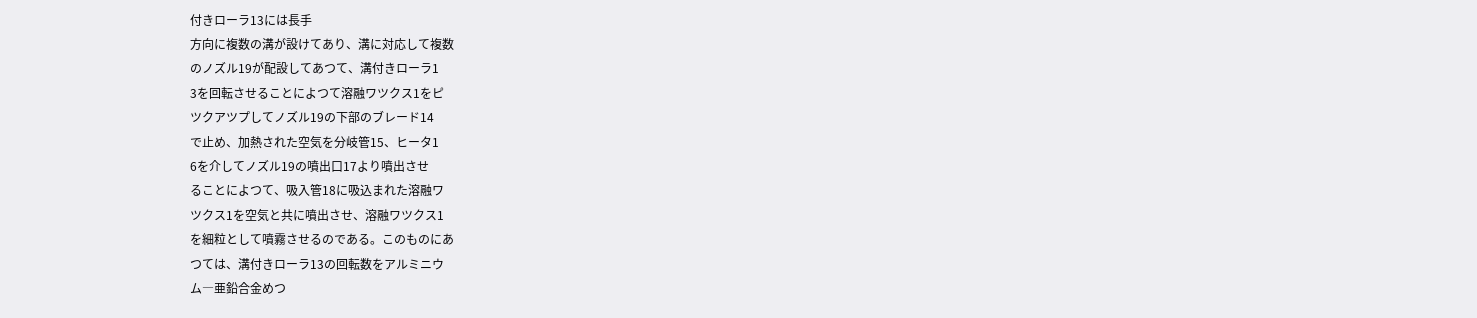付きローラ13には長手
方向に複数の溝が設けてあり、溝に対応して複数
のノズル19が配設してあつて、溝付きローラ1
3を回転させることによつて溶融ワツクス1をピ
ツクアツプしてノズル19の下部のブレード14
で止め、加熱された空気を分岐管15、ヒータ1
6を介してノズル19の噴出口17より噴出させ
ることによつて、吸入管18に吸込まれた溶融ワ
ツクス1を空気と共に噴出させ、溶融ワツクス1
を細粒として噴霧させるのである。このものにあ
つては、溝付きローラ13の回転数をアルミニウ
ム―亜鉛合金めつ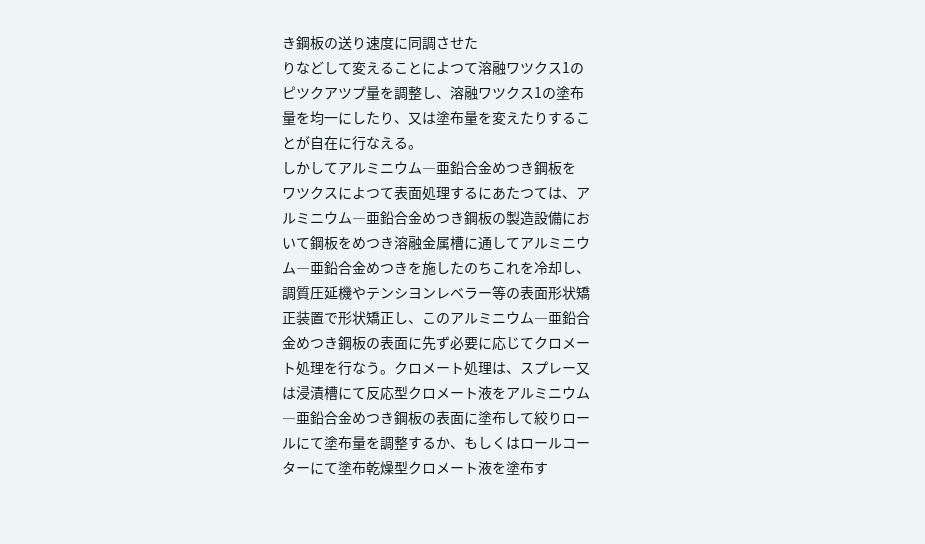き鋼板の送り速度に同調させた
りなどして変えることによつて溶融ワツクス1の
ピツクアツプ量を調整し、溶融ワツクス1の塗布
量を均一にしたり、又は塗布量を変えたりするこ
とが自在に行なえる。
しかしてアルミニウム―亜鉛合金めつき鋼板を
ワツクスによつて表面処理するにあたつては、ア
ルミニウム―亜鉛合金めつき鋼板の製造設備にお
いて鋼板をめつき溶融金属槽に通してアルミニウ
ム―亜鉛合金めつきを施したのちこれを冷却し、
調質圧延機やテンシヨンレベラー等の表面形状矯
正装置で形状矯正し、このアルミニウム―亜鉛合
金めつき鋼板の表面に先ず必要に応じてクロメー
ト処理を行なう。クロメート処理は、スプレー又
は浸漬槽にて反応型クロメート液をアルミニウム
―亜鉛合金めつき鋼板の表面に塗布して絞りロー
ルにて塗布量を調整するか、もしくはロールコー
ターにて塗布乾燥型クロメート液を塗布す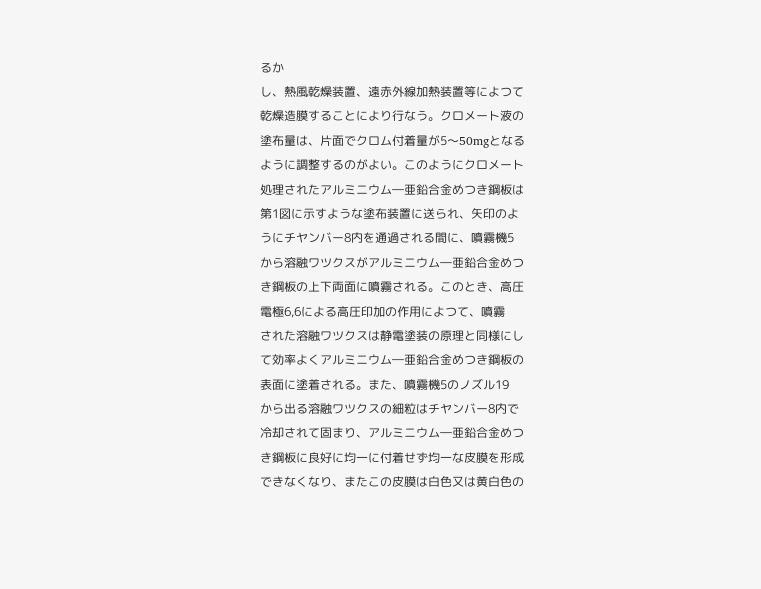るか
し、熱風乾燥装置、遠赤外線加熱装置等によつて
乾燥造膜することにより行なう。クロメート液の
塗布量は、片面でクロム付着量が5〜50mgとなる
ように調整するのがよい。このようにクロメート
処理されたアルミニウム―亜鉛合金めつき鋼板は
第1図に示すような塗布装置に送られ、矢印のよ
うにチヤンバー8内を通過される間に、噴霧機5
から溶融ワツクスがアルミニウム―亜鉛合金めつ
き鋼板の上下両面に噴霧される。このとき、高圧
電極6,6による高圧印加の作用によつて、噴霧
された溶融ワツクスは静電塗装の原理と同様にし
て効率よくアルミニウム―亜鉛合金めつき鋼板の
表面に塗着される。また、噴霧機5のノズル19
から出る溶融ワツクスの細粒はチヤンバー8内で
冷却されて固まり、アルミニウム―亜鉛合金めつ
き鋼板に良好に均一に付着せず均一な皮膜を形成
できなくなり、またこの皮膜は白色又は黄白色の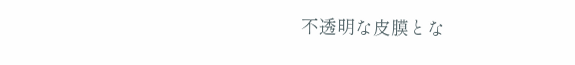不透明な皮膜とな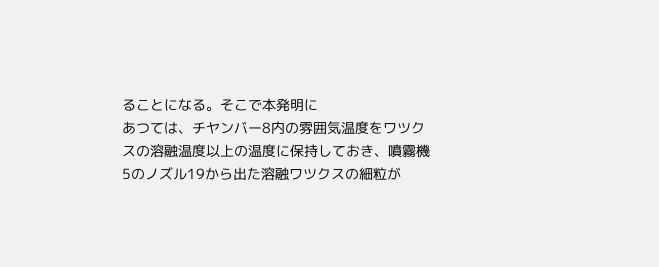ることになる。そこで本発明に
あつては、チヤンバー8内の雰囲気温度をワツク
スの溶融温度以上の温度に保持しておき、噴霧機
5のノズル19から出た溶融ワツクスの細粒が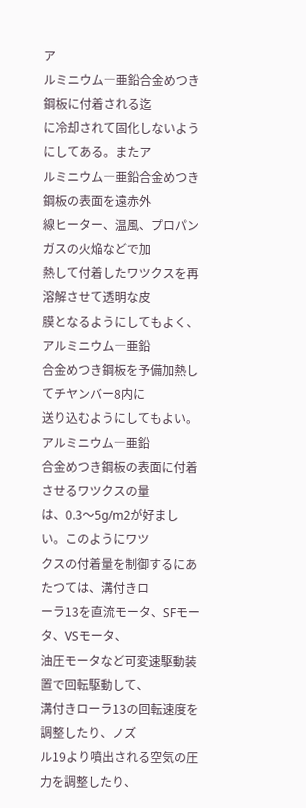ア
ルミニウム―亜鉛合金めつき鋼板に付着される迄
に冷却されて固化しないようにしてある。またア
ルミニウム―亜鉛合金めつき鋼板の表面を遠赤外
線ヒーター、温風、プロパンガスの火焔などで加
熱して付着したワツクスを再溶解させて透明な皮
膜となるようにしてもよく、アルミニウム―亜鉛
合金めつき鋼板を予備加熱してチヤンバー8内に
送り込むようにしてもよい。アルミニウム―亜鉛
合金めつき鋼板の表面に付着させるワツクスの量
は、0.3〜5g/m2が好ましい。このようにワツ
クスの付着量を制御するにあたつては、溝付きロ
ーラ13を直流モータ、SFモータ、VSモータ、
油圧モータなど可変速駆動装置で回転駆動して、
溝付きローラ13の回転速度を調整したり、ノズ
ル19より噴出される空気の圧力を調整したり、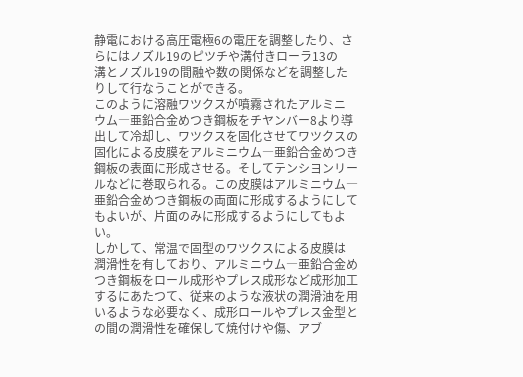静電における高圧電極6の電圧を調整したり、さ
らにはノズル19のピツチや溝付きローラ13の
溝とノズル19の間融や数の関係などを調整した
りして行なうことができる。
このように溶融ワツクスが噴霧されたアルミニ
ウム―亜鉛合金めつき鋼板をチヤンバー8より導
出して冷却し、ワツクスを固化させてワツクスの
固化による皮膜をアルミニウム―亜鉛合金めつき
鋼板の表面に形成させる。そしてテンシヨンリー
ルなどに巻取られる。この皮膜はアルミニウム―
亜鉛合金めつき鋼板の両面に形成するようにして
もよいが、片面のみに形成するようにしてもよ
い。
しかして、常温で固型のワツクスによる皮膜は
潤滑性を有しており、アルミニウム―亜鉛合金め
つき鋼板をロール成形やプレス成形など成形加工
するにあたつて、従来のような液状の潤滑油を用
いるような必要なく、成形ロールやプレス金型と
の間の潤滑性を確保して焼付けや傷、アブ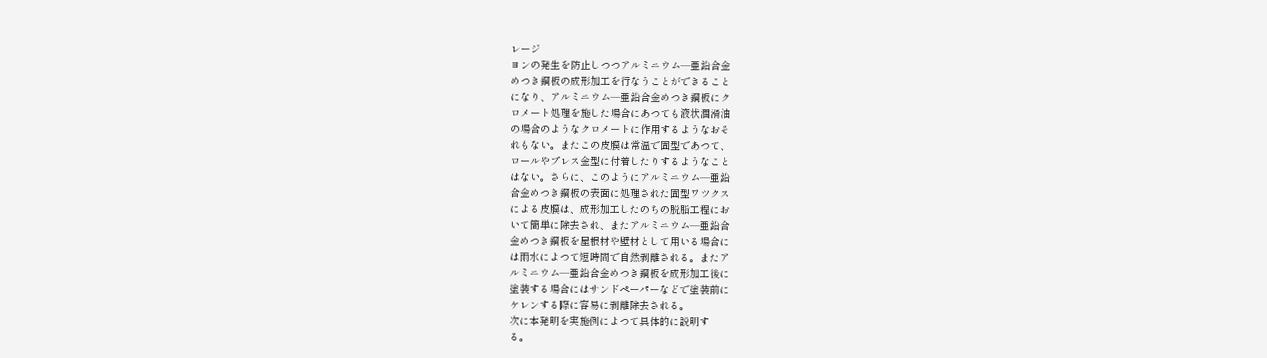レージ
ヨンの発生を防止しつつアルミニウム―亜鉛合金
めつき鋼板の成形加工を行なうことができること
になり、アルミニウム―亜鉛合金めつき鋼板にク
ロメート処理を施した場合にあつても液状潤滑油
の場合のようなクロメートに作用するようなおそ
れもない。またこの皮膜は常温で固型であつて、
ロールやプレス金型に付着したりするようなこと
はない。さらに、このようにアルミニウム―亜鉛
合金めつき鋼板の表面に処理された固型ワツクス
による皮膜は、成形加工したのちの脱脂工程にお
いて簡単に除去され、またアルミニウム―亜鉛合
金めつき鋼板を屋根材や壁材として用いる場合に
は雨水によつて短時間で自然剥離される。またア
ルミニウム―亜鉛合金めつき鋼板を成形加工後に
塗装する場合にはサンドペーパーなどで塗装前に
ケレンする際に容易に剥離除去される。
次に本発明を実施例によつて具体的に説明す
る。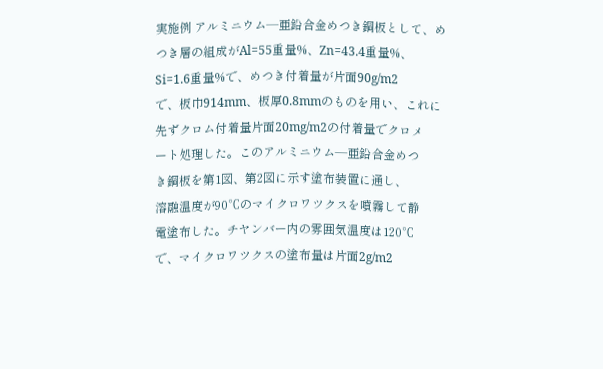実施例 アルミニウム―亜鉛合金めつき鋼板として、め
つき層の組成がAl=55重量%、Zn=43.4重量%、
Si=1.6重量%で、めつき付着量が片面90g/m2
で、板巾914mm、板厚0.8mmのものを用い、これに
先ずクロム付着量片面20mg/m2の付着量でクロメ
ート処理した。このアルミニウム―亜鉛合金めつ
き鋼板を第1図、第2図に示す塗布装置に通し、
溶融温度が90℃のマイクロワツクスを噴霧して静
電塗布した。チヤンバー内の雰囲気温度は120℃
で、マイクロワツクスの塗布量は片面2g/m2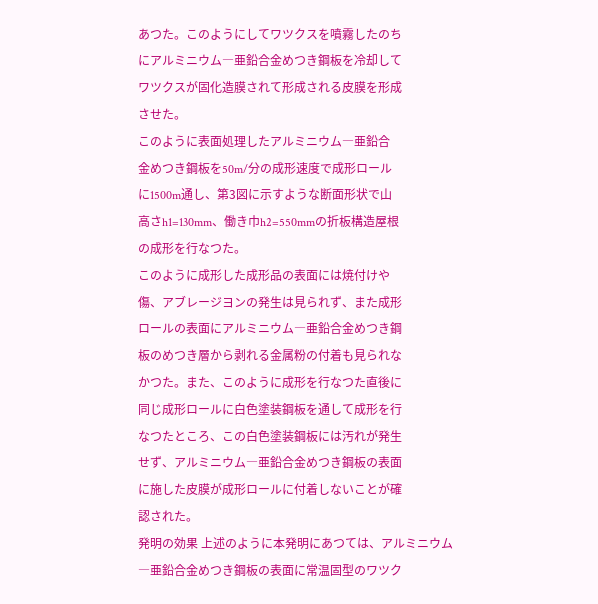あつた。このようにしてワツクスを噴霧したのち
にアルミニウム―亜鉛合金めつき鋼板を冷却して
ワツクスが固化造膜されて形成される皮膜を形成
させた。
このように表面処理したアルミニウム―亜鉛合
金めつき鋼板を50m/分の成形速度で成形ロール
に1500m通し、第3図に示すような断面形状で山
高さh1=130mm、働き巾h2=550mmの折板構造屋根
の成形を行なつた。
このように成形した成形品の表面には焼付けや
傷、アブレージヨンの発生は見られず、また成形
ロールの表面にアルミニウム―亜鉛合金めつき鋼
板のめつき層から剥れる金属粉の付着も見られな
かつた。また、このように成形を行なつた直後に
同じ成形ロールに白色塗装鋼板を通して成形を行
なつたところ、この白色塗装鋼板には汚れが発生
せず、アルミニウム―亜鉛合金めつき鋼板の表面
に施した皮膜が成形ロールに付着しないことが確
認された。
発明の効果 上述のように本発明にあつては、アルミニウム
―亜鉛合金めつき鋼板の表面に常温固型のワツク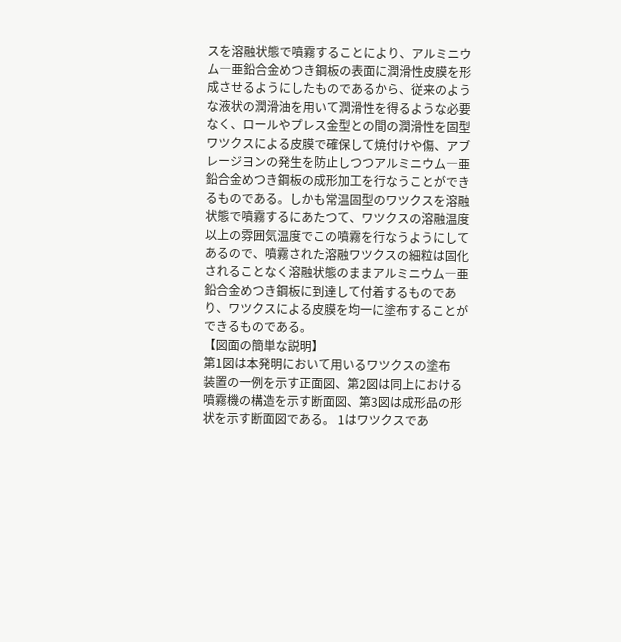スを溶融状態で噴霧することにより、アルミニウ
ム―亜鉛合金めつき鋼板の表面に潤滑性皮膜を形
成させるようにしたものであるから、従来のよう
な液状の潤滑油を用いて潤滑性を得るような必要
なく、ロールやプレス金型との間の潤滑性を固型
ワツクスによる皮膜で確保して焼付けや傷、アブ
レージヨンの発生を防止しつつアルミニウム―亜
鉛合金めつき鋼板の成形加工を行なうことができ
るものである。しかも常温固型のワツクスを溶融
状態で噴霧するにあたつて、ワツクスの溶融温度
以上の雰囲気温度でこの噴霧を行なうようにして
あるので、噴霧された溶融ワツクスの細粒は固化
されることなく溶融状態のままアルミニウム―亜
鉛合金めつき鋼板に到達して付着するものであ
り、ワツクスによる皮膜を均一に塗布することが
できるものである。
【図面の簡単な説明】
第1図は本発明において用いるワツクスの塗布
装置の一例を示す正面図、第2図は同上における
噴霧機の構造を示す断面図、第3図は成形品の形
状を示す断面図である。 1はワツクスであ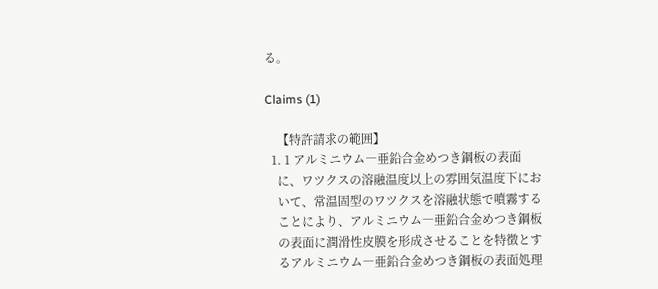る。

Claims (1)

    【特許請求の範囲】
  1. 1 アルミニウム―亜鉛合金めつき鋼板の表面
    に、ワツクスの溶融温度以上の雰囲気温度下にお
    いて、常温固型のワツクスを溶融状態で噴霧する
    ことにより、アルミニウム―亜鉛合金めつき鋼板
    の表面に潤滑性皮膜を形成させることを特徴とす
    るアルミニウム―亜鉛合金めつき鋼板の表面処理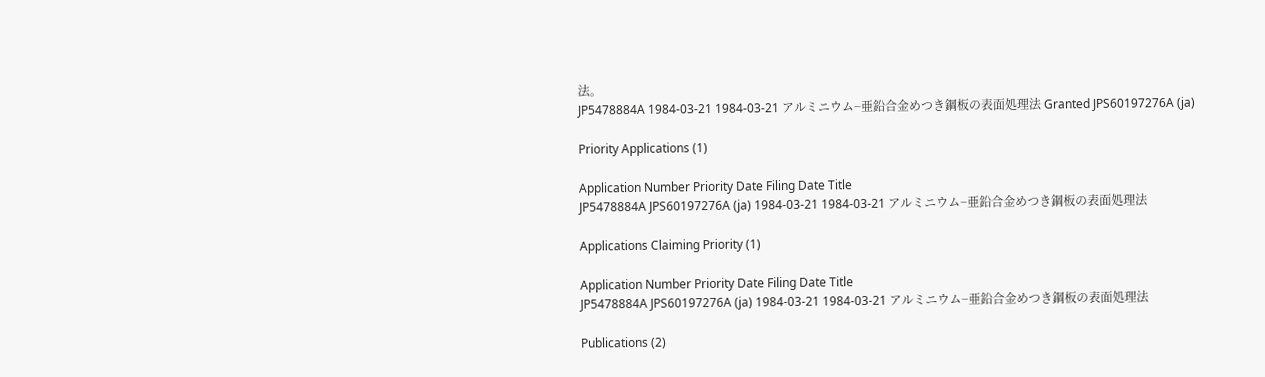法。
JP5478884A 1984-03-21 1984-03-21 アルミニウム−亜鉛合金めつき鋼板の表面処理法 Granted JPS60197276A (ja)

Priority Applications (1)

Application Number Priority Date Filing Date Title
JP5478884A JPS60197276A (ja) 1984-03-21 1984-03-21 アルミニウム−亜鉛合金めつき鋼板の表面処理法

Applications Claiming Priority (1)

Application Number Priority Date Filing Date Title
JP5478884A JPS60197276A (ja) 1984-03-21 1984-03-21 アルミニウム−亜鉛合金めつき鋼板の表面処理法

Publications (2)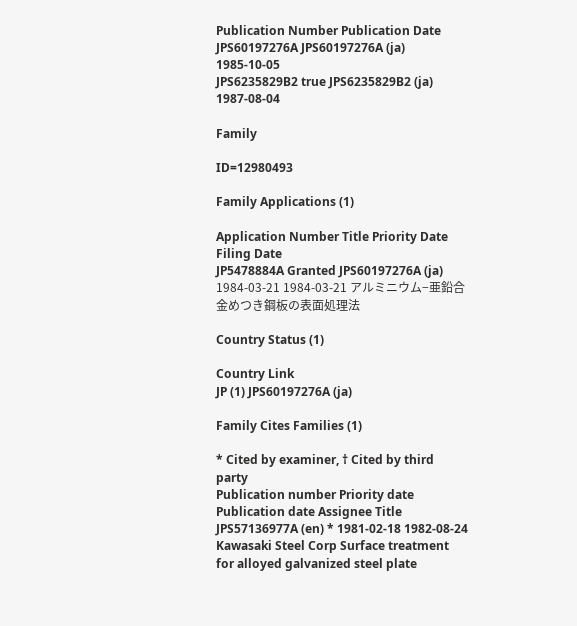Publication Number Publication Date
JPS60197276A JPS60197276A (ja) 1985-10-05
JPS6235829B2 true JPS6235829B2 (ja) 1987-08-04

Family

ID=12980493

Family Applications (1)

Application Number Title Priority Date Filing Date
JP5478884A Granted JPS60197276A (ja) 1984-03-21 1984-03-21 アルミニウム−亜鉛合金めつき鋼板の表面処理法

Country Status (1)

Country Link
JP (1) JPS60197276A (ja)

Family Cites Families (1)

* Cited by examiner, † Cited by third party
Publication number Priority date Publication date Assignee Title
JPS57136977A (en) * 1981-02-18 1982-08-24 Kawasaki Steel Corp Surface treatment for alloyed galvanized steel plate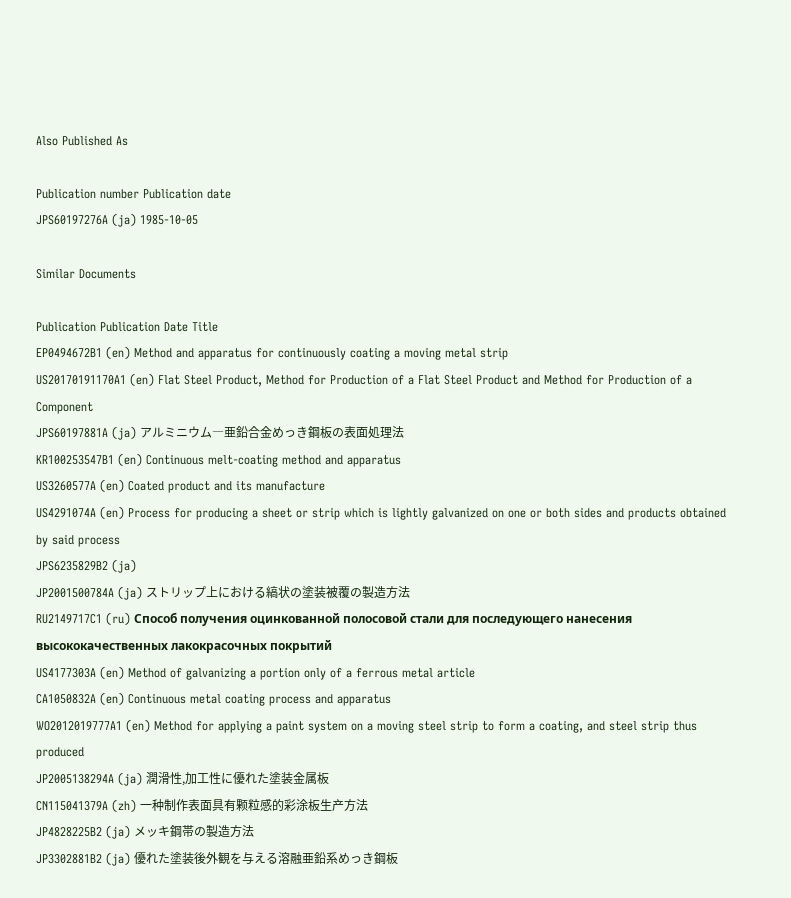Also Published As

Publication number Publication date
JPS60197276A (ja) 1985-10-05

Similar Documents

Publication Publication Date Title
EP0494672B1 (en) Method and apparatus for continuously coating a moving metal strip
US20170191170A1 (en) Flat Steel Product, Method for Production of a Flat Steel Product and Method for Production of a Component
JPS60197881A (ja) アルミニウム―亜鉛合金めっき鋼板の表面処理法
KR100253547B1 (en) Continuous melt-coating method and apparatus
US3260577A (en) Coated product and its manufacture
US4291074A (en) Process for producing a sheet or strip which is lightly galvanized on one or both sides and products obtained by said process
JPS6235829B2 (ja)
JP2001500784A (ja) ストリップ上における縞状の塗装被覆の製造方法
RU2149717C1 (ru) Способ получения оцинкованной полосовой стали для последующего нанесения высококачественных лакокрасочных покрытий
US4177303A (en) Method of galvanizing a portion only of a ferrous metal article
CA1050832A (en) Continuous metal coating process and apparatus
WO2012019777A1 (en) Method for applying a paint system on a moving steel strip to form a coating, and steel strip thus produced
JP2005138294A (ja) 潤滑性,加工性に優れた塗装金属板
CN115041379A (zh) 一种制作表面具有颗粒感的彩涂板生产方法
JP4828225B2 (ja) メッキ鋼帯の製造方法
JP3302881B2 (ja) 優れた塗装後外観を与える溶融亜鉛系めっき鋼板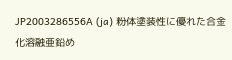JP2003286556A (ja) 粉体塗装性に優れた合金化溶融亜鉛め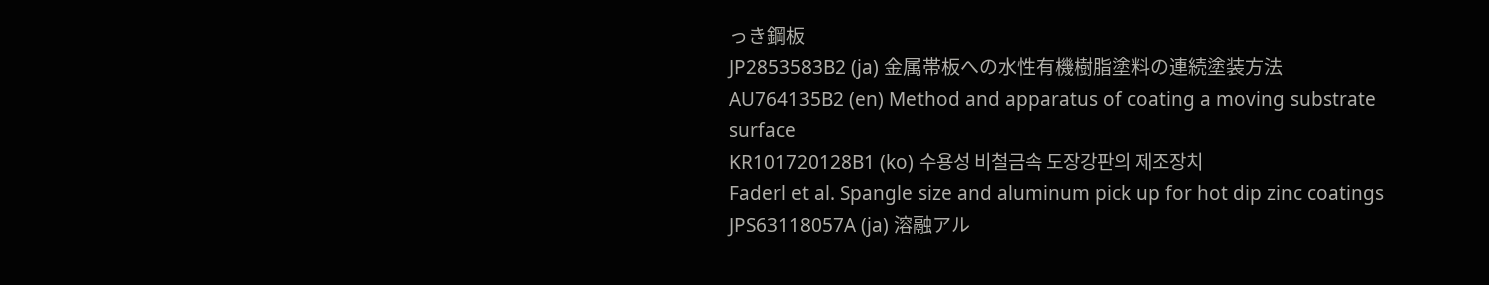っき鋼板
JP2853583B2 (ja) 金属帯板への水性有機樹脂塗料の連続塗装方法
AU764135B2 (en) Method and apparatus of coating a moving substrate surface
KR101720128B1 (ko) 수용성 비철금속 도장강판의 제조장치
Faderl et al. Spangle size and aluminum pick up for hot dip zinc coatings
JPS63118057A (ja) 溶融アル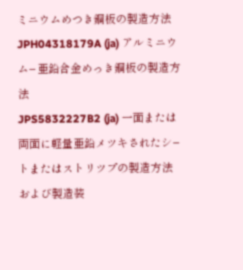ミニウムめつき鋼板の製造方法
JPH04318179A (ja) アルミニウム−亜鉛合金めっき鋼板の製造方法
JPS5832227B2 (ja) 一面または両面に軽量亜鉛メツキされたシ−トまたはストリツプの製造方法および製造装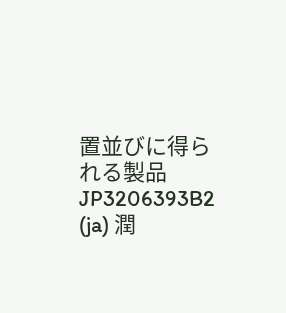置並びに得られる製品
JP3206393B2 (ja) 潤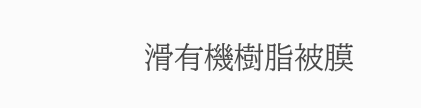滑有機樹脂被膜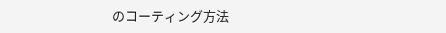のコーティング方法